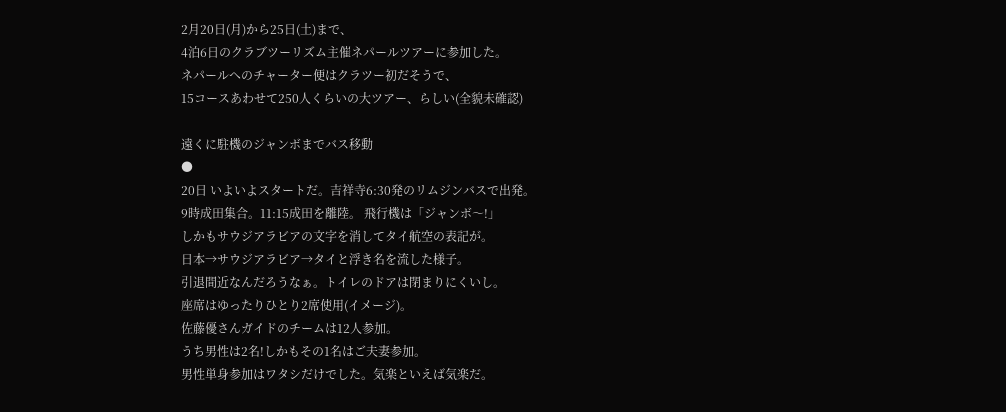2月20日(月)から25日(土)まで、
4泊6日のクラブツーリズム主催ネパールツアーに参加した。
ネパールへのチャーター便はクラツー初だそうで、
15コースあわせて250人くらいの大ツアー、らしい(全貌未確認)

遠くに駐機のジャンボまでバス移動
●
20日 いよいよスタートだ。吉祥寺6:30発のリムジンバスで出発。
9時成田集合。11:15成田を離陸。 飛行機は「ジャンボ〜!」
しかもサウジアラビアの文字を消してタイ航空の表記が。
日本→サウジアラビア→タイと浮き名を流した様子。
引退間近なんだろうなぁ。トイレのドアは閉まりにくいし。
座席はゆったりひとり2席使用(イメージ)。
佐藤優さんガイドのチームは12人参加。
うち男性は2名!しかもその1名はご夫妻参加。
男性単身参加はワタシだけでした。気楽といえば気楽だ。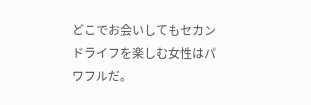どこでお会いしてもセカンドライフを楽しむ女性はパワフルだ。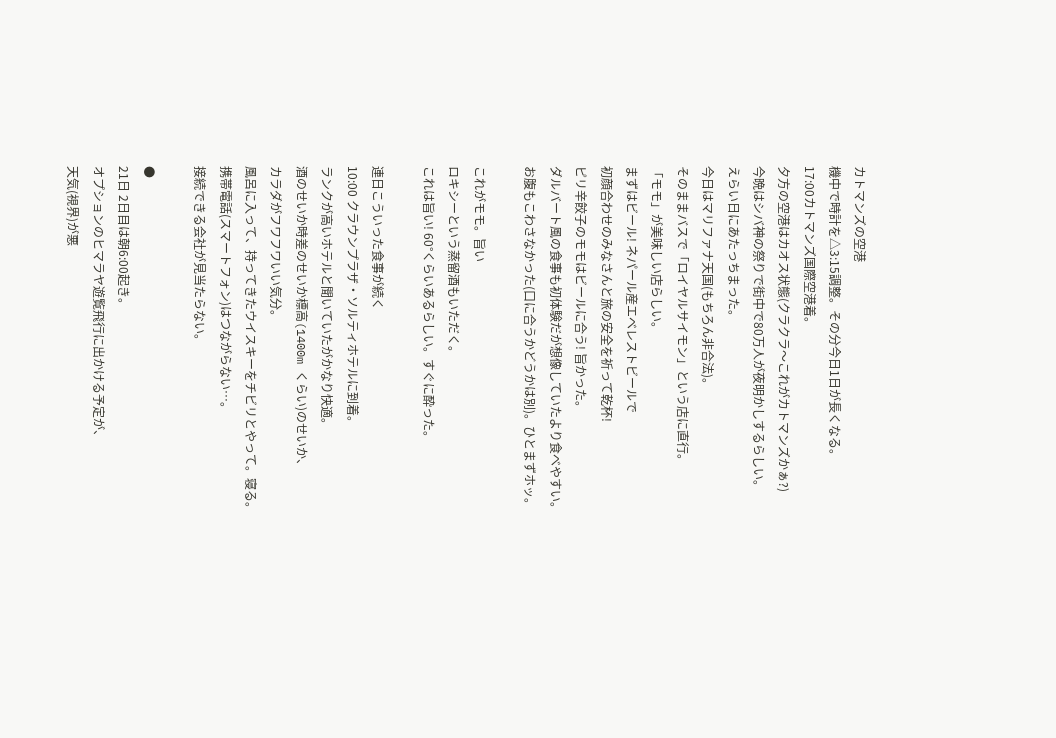カトマンズの空港
機中で時計を△3:15調整。その分今日1日が長くなる。
17:00カトマンズ国際空港着。
夕方の空港はカオス状態(クラクラ〜これがカトマンズかぁ?)
今晩はシバ神の祭りで街中で80万人が夜明かしするらしい。
えらい日にあたっちまった。
今日はマリファナ天国(もちろん非合法)。
そのままバスで「ロイヤルサイモン」という店に直行。
「モモ」が美味しい店らしい。
まずはビール! ネパール産エベレストビールで
初顔合わせのみなさんと旅の安全を祈って乾杯!
ピリ辛餃子のモモはビールに合う! 旨かった。
ダルバート風の食事も初体験だが想像していたより食べやすい。
お腹もこわさなかった(口に合うかどうかは別)。ひとまずホッ。

これがモモ。旨い
ロキシーという蒸留酒もいただく。
これは旨い! 60°くらいあるらしい。すぐに酔った。

連日こういった食事が続く
10:00 クラウンプラザ・ソルティホテルに到着。
ランクが高いホテルと聞いていたがかなり快適。
酒のせいか時差のせいか標高(1400m くらい)のせいか、
カラダがフワフワいい気分。
風呂に入って、持ってきたウイスキーをチビリとやって。寝る。
携帯電話(スマートフォン)はつながらない…。
接続できる会社が見当たらない。

●
21日 2日目は朝6:00起き。
オプションのヒマラヤ遊覧飛行に出かける予定が、
天気(視界)が悪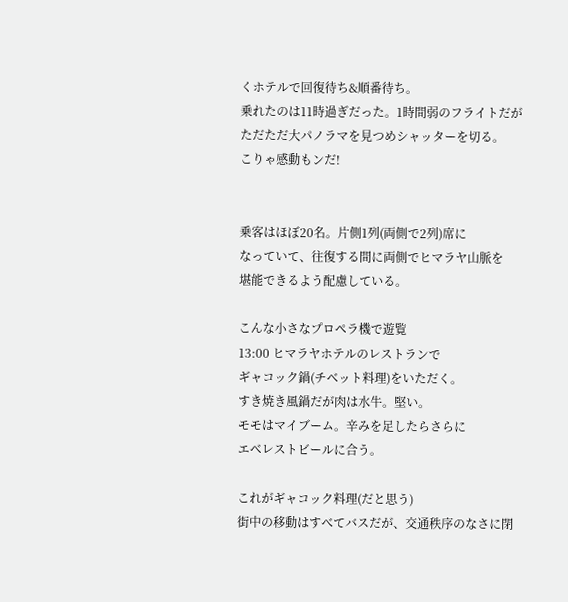くホテルで回復待ち&順番待ち。
乗れたのは11時過ぎだった。1時間弱のフライトだが
ただただ大パノラマを見つめシャッターを切る。
こりゃ感動もンだ!


乗客はほぼ20名。片側1列(両側で2列)席に
なっていて、往復する間に両側でヒマラヤ山脈を
堪能できるよう配慮している。

こんな小さなプロペラ機で遊覧
13:00 ヒマラヤホテルのレストランで
ギャコック鍋(チベット料理)をいただく。
すき焼き風鍋だが肉は水牛。堅い。
モモはマイブーム。辛みを足したらさらに
エベレストビールに合う。

これがギャコック料理(だと思う)
街中の移動はすべてバスだが、交通秩序のなさに閉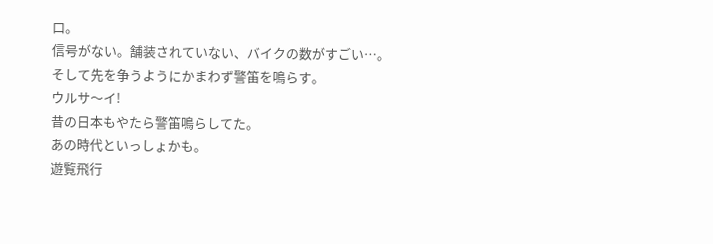口。
信号がない。舗装されていない、バイクの数がすごい…。
そして先を争うようにかまわず警笛を鳴らす。
ウルサ〜イ!
昔の日本もやたら警笛鳴らしてた。
あの時代といっしょかも。
遊覧飛行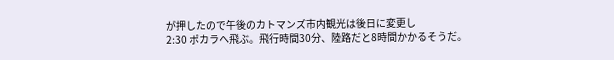が押したので午後のカトマンズ市内観光は後日に変更し
2:30 ポカラへ飛ぶ。飛行時間30分、陸路だと8時間かかるそうだ。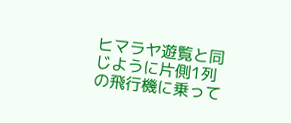ヒマラヤ遊覧と同じように片側1列の飛行機に乗って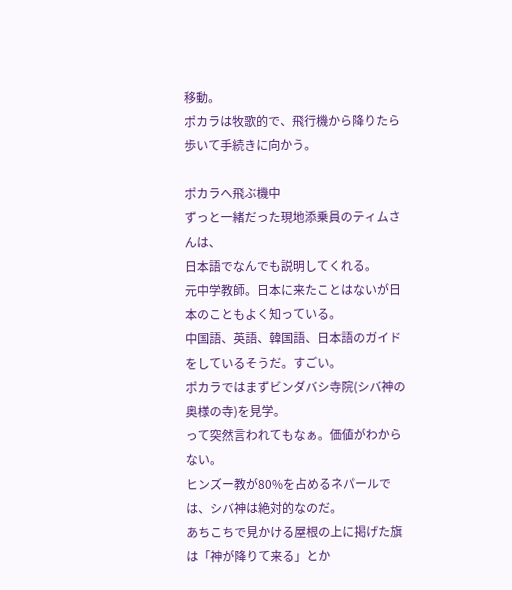移動。
ポカラは牧歌的で、飛行機から降りたら歩いて手続きに向かう。

ポカラへ飛ぶ機中
ずっと一緒だった現地添乗員のティムさんは、
日本語でなんでも説明してくれる。
元中学教師。日本に来たことはないが日本のこともよく知っている。
中国語、英語、韓国語、日本語のガイドをしているそうだ。すごい。
ポカラではまずビンダバシ寺院(シバ神の奥様の寺)を見学。
って突然言われてもなぁ。価値がわからない。
ヒンズー教が80%を占めるネパールでは、シバ神は絶対的なのだ。
あちこちで見かける屋根の上に掲げた旗は「神が降りて来る」とか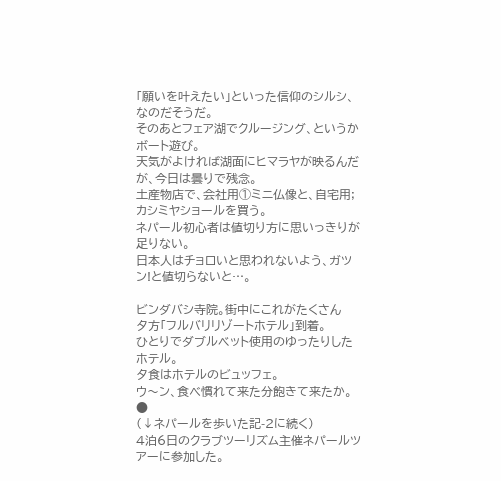「願いを叶えたい」といった信仰のシルシ、なのだそうだ。
そのあとフェア湖でクルージング、というかボート遊び。
天気がよければ湖面にヒマラヤが映るんだが、今日は曇りで残念。
土産物店で、会社用①ミニ仏像と、自宅用;カシミヤショールを買う。
ネパール初心者は値切り方に思いっきりが足りない。
日本人はチョロいと思われないよう、ガツン!と値切らないと…。

ビンダバシ寺院。街中にこれがたくさん
夕方「フルバリリゾートホテル」到着。
ひとりでダブルベット使用のゆったりしたホテル。
夕食はホテルのビュッフェ。
ウ〜ン、食べ慣れて来た分飽きて来たか。
●
(↓ネパールを歩いた記-2に続く)
4泊6日のクラブツーリズム主催ネパールツアーに参加した。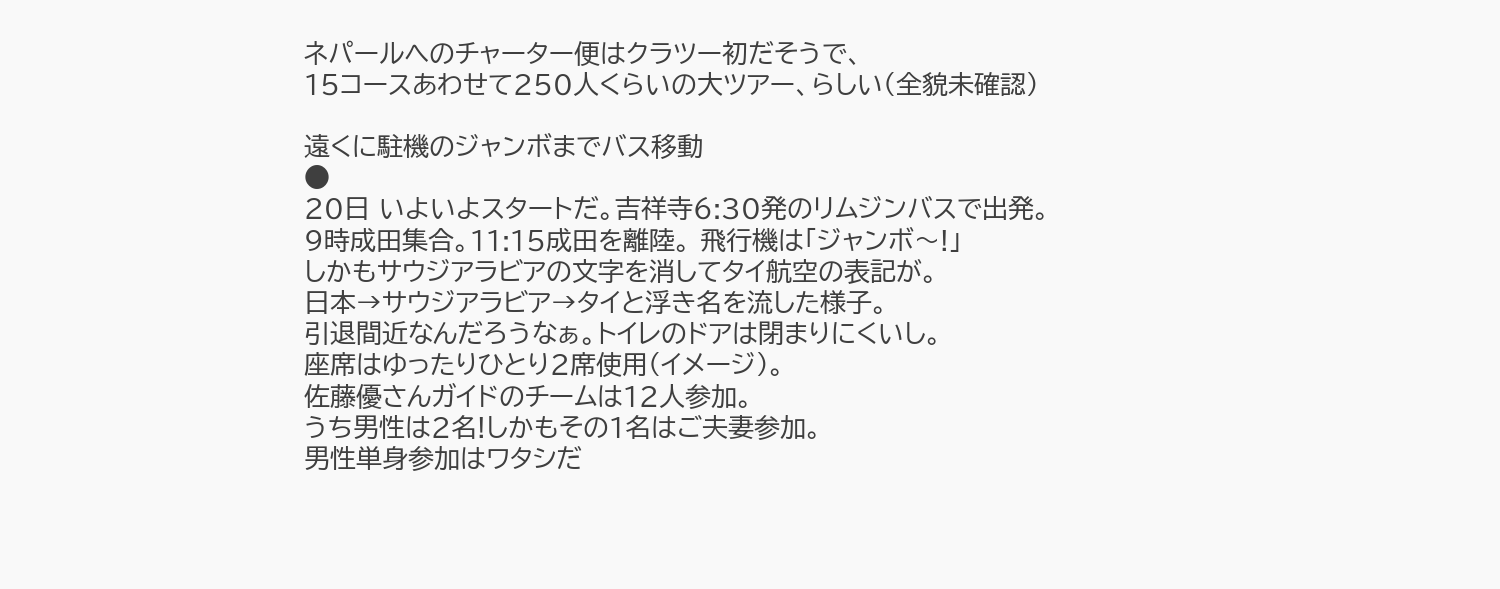ネパールへのチャーター便はクラツー初だそうで、
15コースあわせて250人くらいの大ツアー、らしい(全貌未確認)

遠くに駐機のジャンボまでバス移動
●
20日 いよいよスタートだ。吉祥寺6:30発のリムジンバスで出発。
9時成田集合。11:15成田を離陸。 飛行機は「ジャンボ〜!」
しかもサウジアラビアの文字を消してタイ航空の表記が。
日本→サウジアラビア→タイと浮き名を流した様子。
引退間近なんだろうなぁ。トイレのドアは閉まりにくいし。
座席はゆったりひとり2席使用(イメージ)。
佐藤優さんガイドのチームは12人参加。
うち男性は2名!しかもその1名はご夫妻参加。
男性単身参加はワタシだ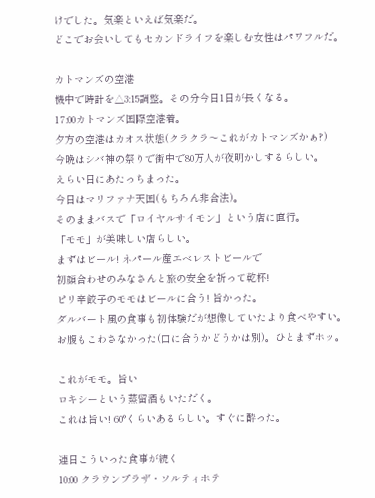けでした。気楽といえば気楽だ。
どこでお会いしてもセカンドライフを楽しむ女性はパワフルだ。

カトマンズの空港
機中で時計を△3:15調整。その分今日1日が長くなる。
17:00カトマンズ国際空港着。
夕方の空港はカオス状態(クラクラ〜これがカトマンズかぁ?)
今晩はシバ神の祭りで街中で80万人が夜明かしするらしい。
えらい日にあたっちまった。
今日はマリファナ天国(もちろん非合法)。
そのままバスで「ロイヤルサイモン」という店に直行。
「モモ」が美味しい店らしい。
まずはビール! ネパール産エベレストビールで
初顔合わせのみなさんと旅の安全を祈って乾杯!
ピリ辛餃子のモモはビールに合う! 旨かった。
ダルバート風の食事も初体験だが想像していたより食べやすい。
お腹もこわさなかった(口に合うかどうかは別)。ひとまずホッ。

これがモモ。旨い
ロキシーという蒸留酒もいただく。
これは旨い! 60°くらいあるらしい。すぐに酔った。

連日こういった食事が続く
10:00 クラウンプラザ・ソルティホテ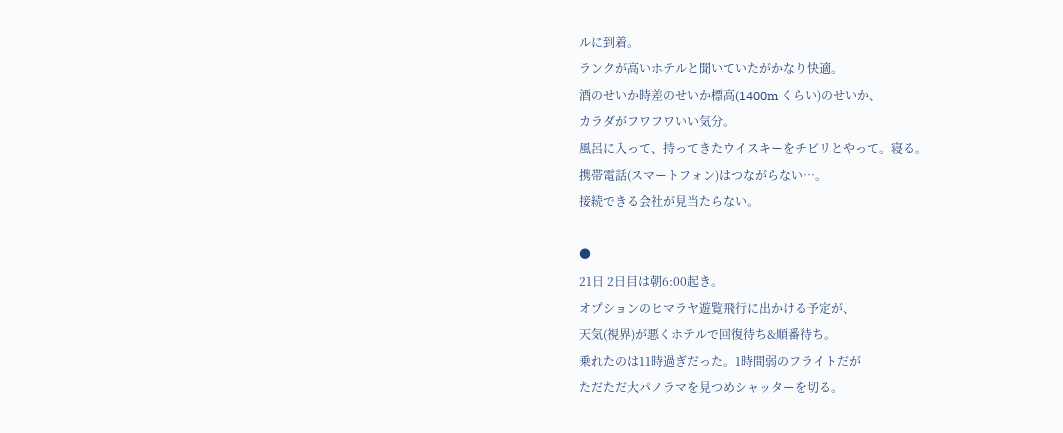ルに到着。
ランクが高いホテルと聞いていたがかなり快適。
酒のせいか時差のせいか標高(1400m くらい)のせいか、
カラダがフワフワいい気分。
風呂に入って、持ってきたウイスキーをチビリとやって。寝る。
携帯電話(スマートフォン)はつながらない…。
接続できる会社が見当たらない。

●
21日 2日目は朝6:00起き。
オプションのヒマラヤ遊覧飛行に出かける予定が、
天気(視界)が悪くホテルで回復待ち&順番待ち。
乗れたのは11時過ぎだった。1時間弱のフライトだが
ただただ大パノラマを見つめシャッターを切る。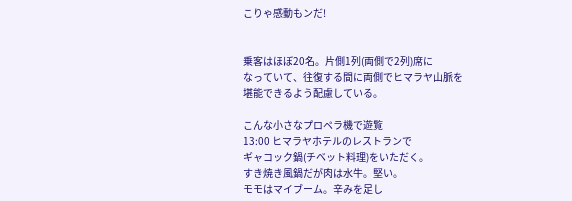こりゃ感動もンだ!


乗客はほぼ20名。片側1列(両側で2列)席に
なっていて、往復する間に両側でヒマラヤ山脈を
堪能できるよう配慮している。

こんな小さなプロペラ機で遊覧
13:00 ヒマラヤホテルのレストランで
ギャコック鍋(チベット料理)をいただく。
すき焼き風鍋だが肉は水牛。堅い。
モモはマイブーム。辛みを足し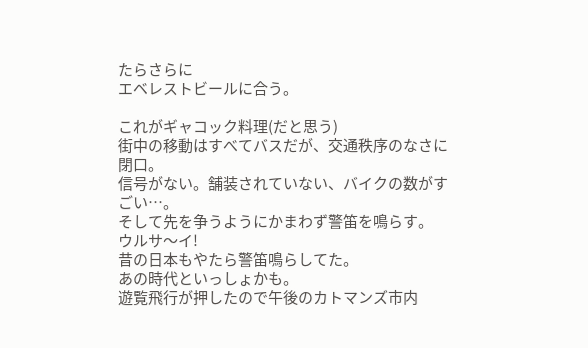たらさらに
エベレストビールに合う。

これがギャコック料理(だと思う)
街中の移動はすべてバスだが、交通秩序のなさに閉口。
信号がない。舗装されていない、バイクの数がすごい…。
そして先を争うようにかまわず警笛を鳴らす。
ウルサ〜イ!
昔の日本もやたら警笛鳴らしてた。
あの時代といっしょかも。
遊覧飛行が押したので午後のカトマンズ市内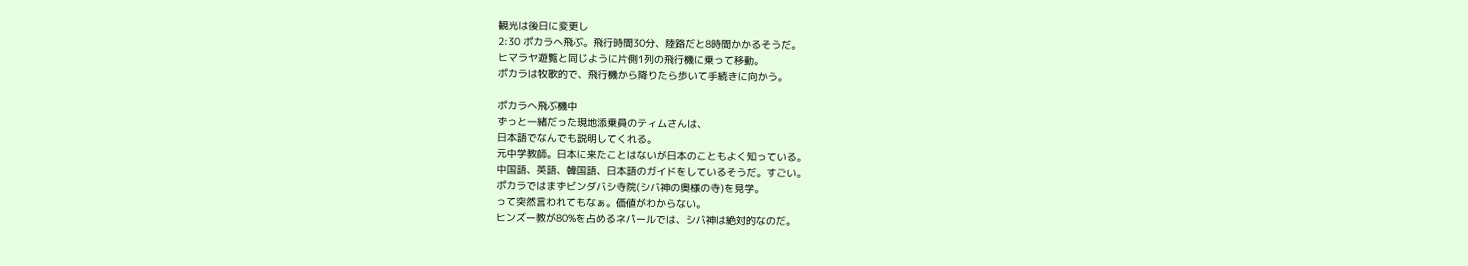観光は後日に変更し
2:30 ポカラへ飛ぶ。飛行時間30分、陸路だと8時間かかるそうだ。
ヒマラヤ遊覧と同じように片側1列の飛行機に乗って移動。
ポカラは牧歌的で、飛行機から降りたら歩いて手続きに向かう。

ポカラへ飛ぶ機中
ずっと一緒だった現地添乗員のティムさんは、
日本語でなんでも説明してくれる。
元中学教師。日本に来たことはないが日本のこともよく知っている。
中国語、英語、韓国語、日本語のガイドをしているそうだ。すごい。
ポカラではまずビンダバシ寺院(シバ神の奥様の寺)を見学。
って突然言われてもなぁ。価値がわからない。
ヒンズー教が80%を占めるネパールでは、シバ神は絶対的なのだ。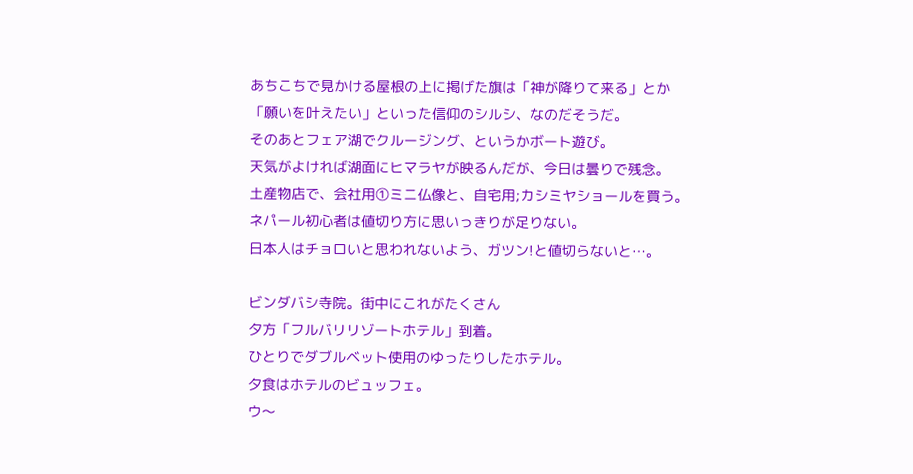あちこちで見かける屋根の上に掲げた旗は「神が降りて来る」とか
「願いを叶えたい」といった信仰のシルシ、なのだそうだ。
そのあとフェア湖でクルージング、というかボート遊び。
天気がよければ湖面にヒマラヤが映るんだが、今日は曇りで残念。
土産物店で、会社用①ミニ仏像と、自宅用;カシミヤショールを買う。
ネパール初心者は値切り方に思いっきりが足りない。
日本人はチョロいと思われないよう、ガツン!と値切らないと…。

ビンダバシ寺院。街中にこれがたくさん
夕方「フルバリリゾートホテル」到着。
ひとりでダブルベット使用のゆったりしたホテル。
夕食はホテルのビュッフェ。
ウ〜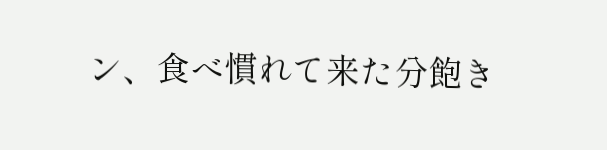ン、食べ慣れて来た分飽き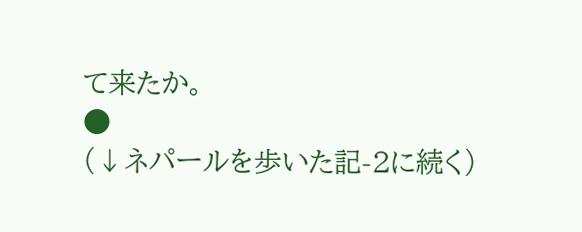て来たか。
●
(↓ネパールを歩いた記-2に続く)